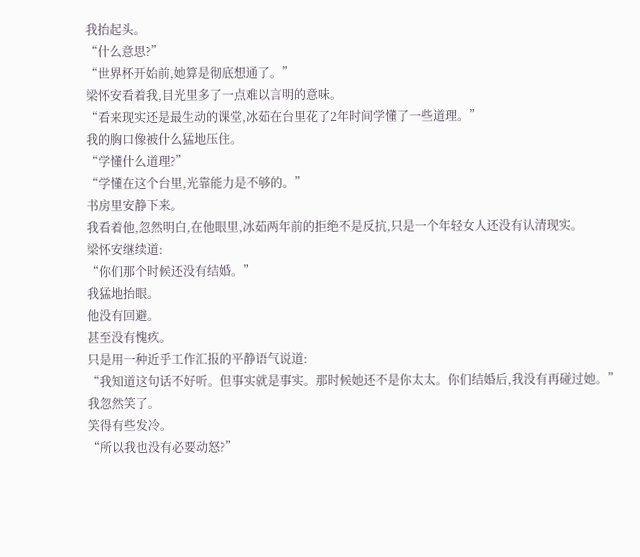我抬起头。
“什么意思?”
“世界杯开始前,她算是彻底想通了。”
梁怀安看着我,目光里多了一点难以言明的意味。
“看来现实还是最生动的课堂,冰茹在台里花了2年时间学懂了一些道理。”
我的胸口像被什么猛地压住。
“学懂什么道理?”
“学懂在这个台里,光靠能力是不够的。”
书房里安静下来。
我看着他,忽然明白,在他眼里,冰茹两年前的拒绝不是反抗,只是一个年轻女人还没有认清现实。
梁怀安继续道:
“你们那个时候还没有结婚。”
我猛地抬眼。
他没有回避。
甚至没有愧疚。
只是用一种近乎工作汇报的平静语气说道:
“我知道这句话不好听。但事实就是事实。那时候她还不是你太太。你们结婚后,我没有再碰过她。”
我忽然笑了。
笑得有些发冷。
“所以我也没有必要动怒?”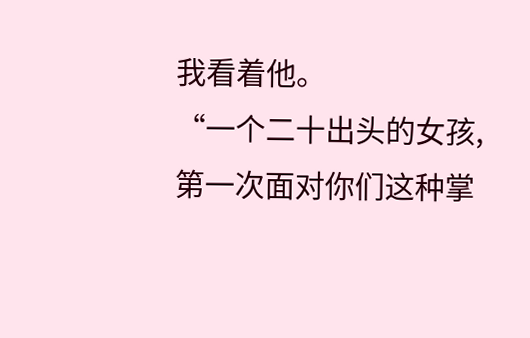我看着他。
“一个二十出头的女孩,第一次面对你们这种掌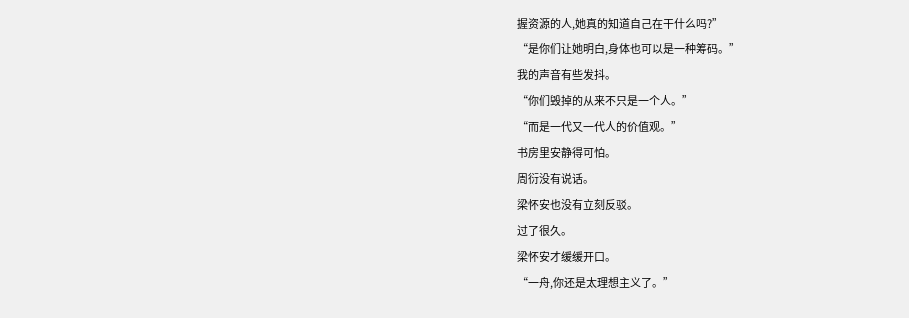握资源的人,她真的知道自己在干什么吗?”
“是你们让她明白,身体也可以是一种筹码。”
我的声音有些发抖。
“你们毁掉的从来不只是一个人。”
“而是一代又一代人的价值观。”
书房里安静得可怕。
周衍没有说话。
梁怀安也没有立刻反驳。
过了很久。
梁怀安才缓缓开口。
“一舟,你还是太理想主义了。”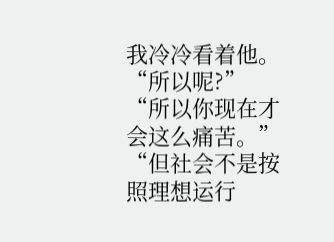我冷冷看着他。
“所以呢?”
“所以你现在才会这么痛苦。”
“但社会不是按照理想运行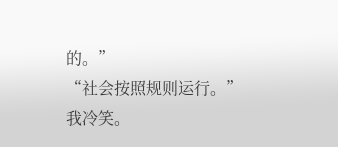的。”
“社会按照规则运行。”
我冷笑。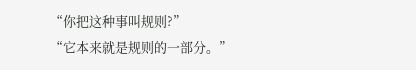“你把这种事叫规则?”
“它本来就是规则的一部分。”